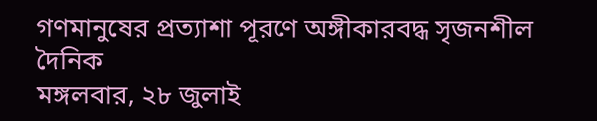গণমানুষের প্রত্যাশা পূরণে অঙ্গীকারবদ্ধ সৃজনশীল দৈনিক
মঙ্গলবার, ২৮ জুলাই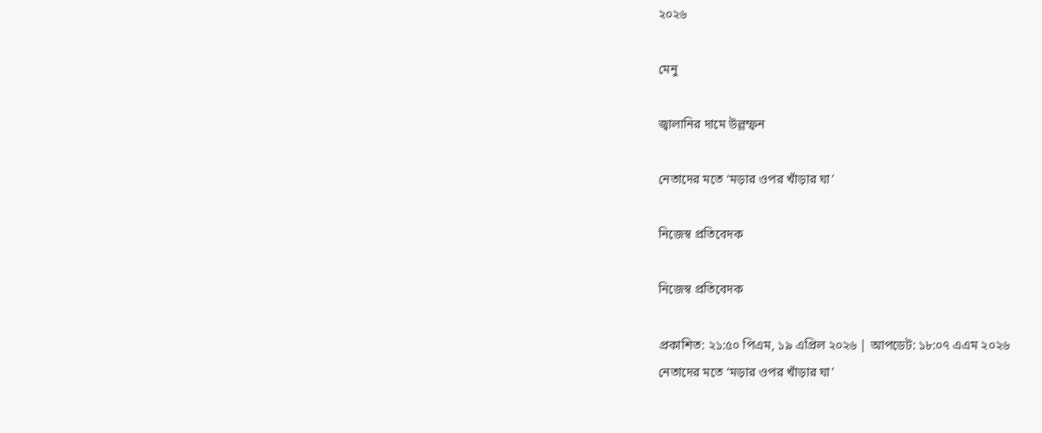২০২৬

মেনু

জ্বালানির দামে উল্লম্ফন

নেতাদের মতে ‘মড়ার ওপর খাঁড়ার ঘা’

নিজেস্ব প্রতিবেদক

নিজেস্ব প্রতিবেদক

প্রকাশিত: ২১:৫০ পিএম, ১৯ এপ্রিল ২০২৬ | আপডেট: ১৮:০৭ এএম ২০২৬
নেতাদের মতে ‘মড়ার ওপর খাঁড়ার ঘা’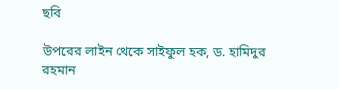ছবি

উপরের লাইন থেকে সাইফুল হক, ড. হামিদুর রহমান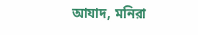আযাদ, মনিরা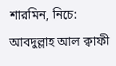শারমিন, নিচে: আবদুল্লাহ আল ক্বাফী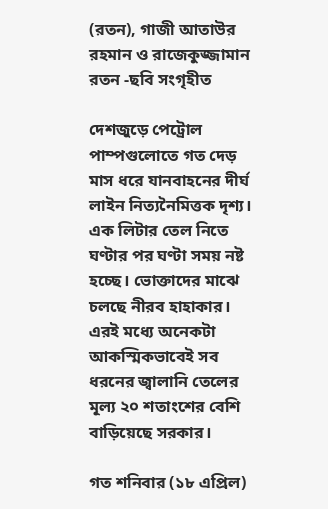(রতন), গাজী আতাউর রহমান ও রাজেকুজ্জামান রতন -ছবি সংগৃহীত

দেশজুড়ে পেট্রোল পাম্পগুলোতে গত দেড় মাস ধরে যানবাহনের দীর্ঘ লাইন নিত্যনৈমিত্তক দৃশ্য। এক লিটার তেল নিতে ঘণ্টার পর ঘণ্টা সময় নষ্ট হচ্ছে। ভোক্তাদের মাঝে চলছে নীরব হাহাকার। এরই মধ্যে অনেকটা আকস্মিকভাবেই সব ধরনের জ্বালানি তেলের মূল্য ২০ শতাংশের বেশি বাড়িয়েছে সরকার।

গত শনিবার (১৮ এপ্রিল)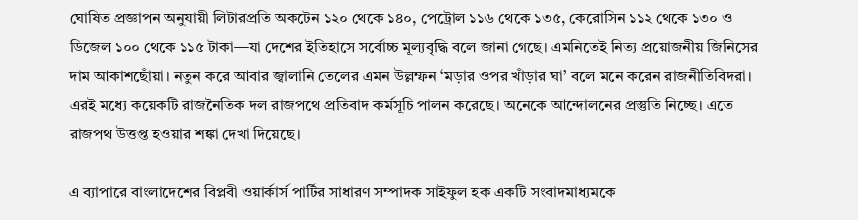ঘোষিত প্রজ্ঞাপন অনুযায়ী লিটারপ্রতি অকটেন ১২০ থেকে ১৪০, পেট্রোল ১১৬ থেকে ১৩৫, কেরোসিন ১১২ থেকে ১৩০ ও ডিজেল ১০০ থেকে ১১৫ টাকা—যা দেশের ইতিহাসে সর্বোচ্চ মূল্যবৃদ্ধি বলে জানা গেছে। এমনিতেই নিত্য প্রয়োজনীয় জিনিসের দাম আকাশছোঁয়া। নতুন করে আবার জ্বালানি তেলের এমন উল্লম্ফন ‘মড়ার ওপর খাঁড়ার ঘা’ বলে মনে করেন রাজনীতিবিদরা।
এরই মধ্যে কয়েকটি রাজনৈতিক দল রাজপথে প্রতিবাদ কর্মসূচি পালন করেছে। অনেকে আন্দোলনের প্রস্তুতি নিচ্ছে। এতে রাজপথ উত্তপ্ত হওয়ার শঙ্কা দেখা দিয়েছে।

এ ব্যাপারে বাংলাদেশের বিপ্লবী ওয়ার্কার্স পার্টির সাধারণ সম্পাদক সাইফুল হক একটি সংবাদমাধ্যমকে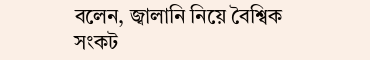বলেন, জ্বালানি নিয়ে বৈশ্বিক সংকট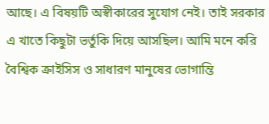আছে। এ বিষয়টি অস্বীকারের সুযোগ নেই। তাই সরকার এ খাতে কিছুটা ভর্তুকি দিয়ে আসছিল। আমি মনে করি বৈশ্বিক ক্রাইসিস ও সাধারণ মানুষের ভোগান্তি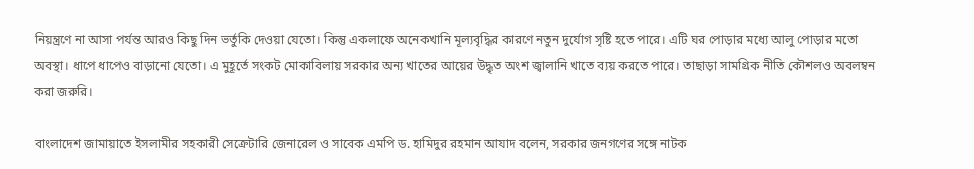নিয়ন্ত্রণে না আসা পর্যন্ত আরও কিছু দিন ভর্তুকি দেওয়া যেতো। কিন্তু একলাফে অনেকখানি মূল্যবৃদ্ধির কারণে নতুন দুর্যোগ সৃষ্টি হতে পারে। এটি ঘর পোড়ার মধ্যে আলু পোড়ার মতো অবস্থা। ধাপে ধাপেও বাড়ানো যেতো। এ মুহূর্তে সংকট মোকাবিলায় সরকার অন্য খাতের আয়ের উদ্ধৃত অংশ জ্বালানি খাতে ব্যয় করতে পারে। তাছাড়া সামগ্রিক নীতি কৌশলও অবলম্বন করা জরুরি।

বাংলাদেশ জামায়াতে ইসলামীর সহকারী সেক্রেটারি জেনারেল ও সাবেক এমপি ড. হামিদুর রহমান আযাদ বলেন, সরকার জনগণের সঙ্গে নাটক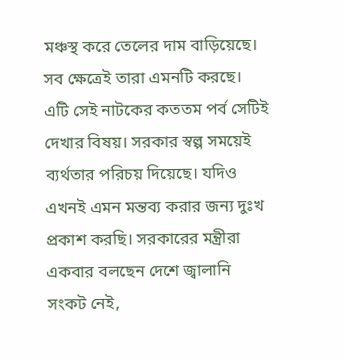মঞ্চস্থ করে তেলের দাম বাড়িয়েছে। সব ক্ষেত্রেই তারা এমনটি করছে। এটি সেই নাটকের কততম পর্ব সেটিই দেখার বিষয়। সরকার স্বল্প সময়েই ব্যর্থতার পরিচয় দিয়েছে। যদিও এখনই এমন মন্তব্য করার জন্য দুঃখ প্রকাশ করছি। সরকারের মন্ত্রীরা একবার বলছেন দেশে জ্বালানি সংকট নেই,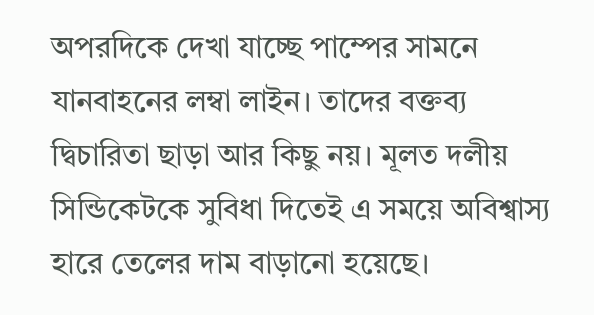অপরদিকে দেখা যাচ্ছে পাম্পের সামনে যানবাহনের লম্বা লাইন। তাদের বক্তব্য দ্বিচারিতা ছাড়া আর কিছু নয়। মূলত দলীয় সিন্ডিকেটকে সুবিধা দিতেই এ সময়ে অবিশ্বাস্য হারে তেলের দাম বাড়ানো হয়েছে।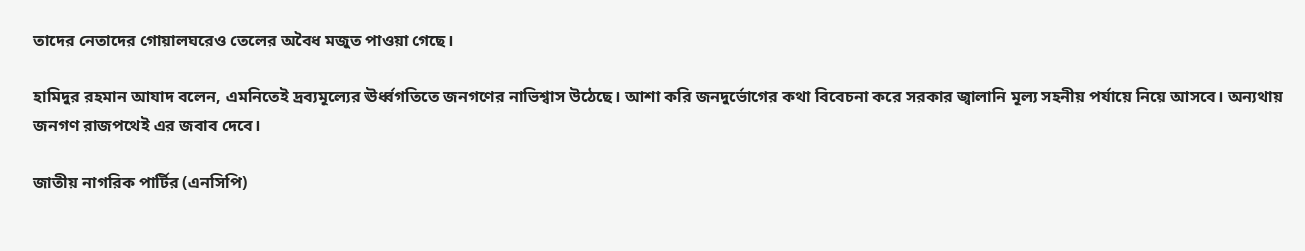তাদের নেতাদের গোয়ালঘরেও তেলের অবৈধ মজুত পাওয়া গেছে।

হামিদুর রহমান আযাদ বলেন, এমনিতেই দ্রব্যমূল্যের ঊর্ধ্বগতিতে জনগণের নাভিশ্বাস উঠেছে। আশা করি জনদুর্ভোগের কথা বিবেচনা করে সরকার জ্বালানি মূল্য সহনীয় পর্যায়ে নিয়ে আসবে। অন্যথায় জনগণ রাজপথেই এর জবাব দেবে।

জাতীয় নাগরিক পার্টির (এনসিপি)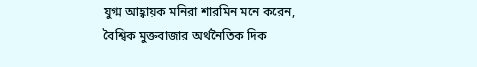যুগ্ম আহ্বায়ক মনিরা শারমিন মনে করেন, বৈশ্বিক মুক্তবাজার অর্থনৈতিক দিক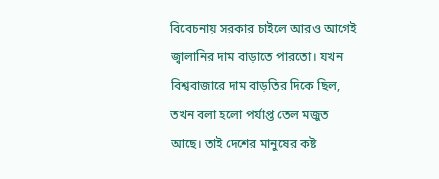বিবেচনায় সরকার চাইলে আরও আগেই জ্বালানির দাম বাড়াতে পারতো। যখন বিশ্ববাজারে দাম বাড়তির দিকে ছিল, তখন বলা হলো পর্যাপ্ত তেল মজুত আছে। তাই দেশের মানুষের কষ্ট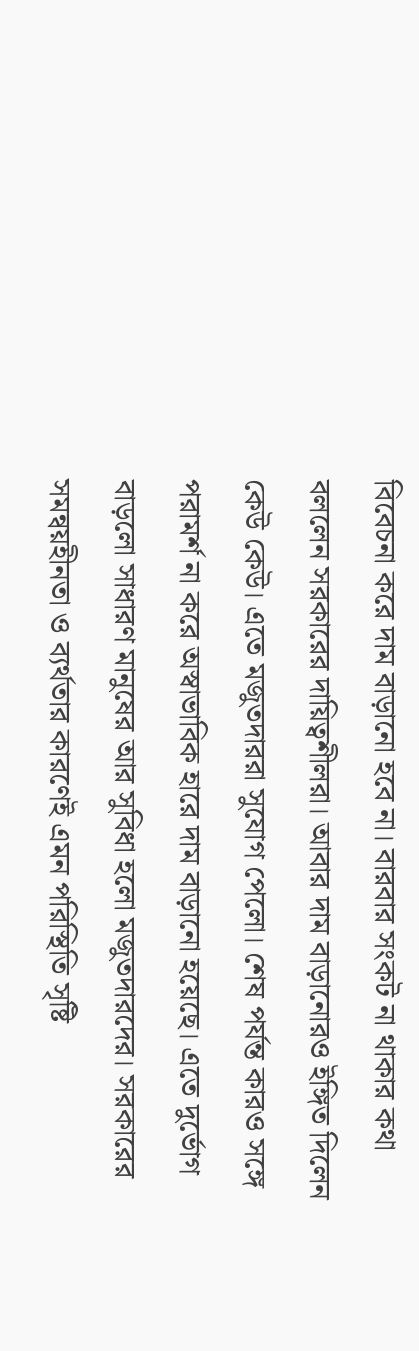বিবেচনা করে দাম বাড়ানো হবে না। বারবার সংকট না থাকার কথা বললেন সরকারের দায়িত্বশীলরা। আবার দাম বাড়ানোরও ইঙ্গিত দিলেন কেউ কেউ। এতে মজুতদাররা সুযোগ পেলো। শেষ পর্যন্ত কারও সঙ্গে পরামর্শ না করে অস্বাভাবিক হারে দাম বাড়ানো হয়েছে। এতে দুর্ভোগ বাড়লো সাধারণ মানুষের আর সুবিধা হলো মজুতদারদের। সরকারের সমন্বয়হীনতা ও ব্যর্থতার কারণেই এমন পরিস্থিতি সৃষ্টি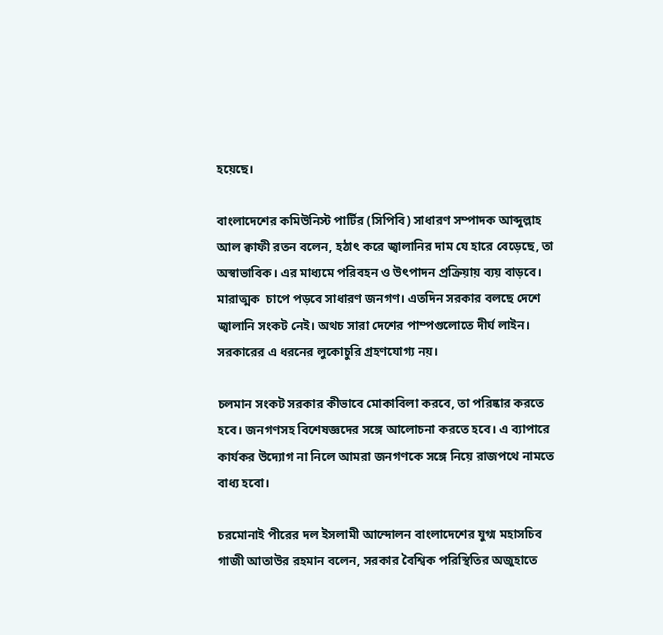হয়েছে।

বাংলাদেশের কমিউনিস্ট পার্টির (সিপিবি) সাধারণ সম্পাদক আব্দুল্লাহ আল ক্বাফী রতন বলেন, হঠাৎ করে জ্বালানির দাম যে হারে বেড়েছে, তা অস্বাভাবিক। এর মাধ্যমে পরিবহন ও উৎপাদন প্রক্রিয়ায় ব্যয় বাড়বে। মারাত্মক  চাপে পড়বে সাধারণ জনগণ। এতদিন সরকার বলছে দেশে জ্বালানি সংকট নেই। অথচ সারা দেশের পাম্পগুলোতে দীর্ঘ লাইন। সরকারের এ ধরনের লুকোচুরি গ্রহণযোগ্য নয়।

চলমান সংকট সরকার কীভাবে মোকাবিলা করবে, তা পরিষ্কার করতে হবে। জনগণসহ বিশেষজ্ঞদের সঙ্গে আলোচনা করতে হবে। এ ব্যাপারে কার্যকর উদ্যোগ না নিলে আমরা জনগণকে সঙ্গে নিয়ে রাজপথে নামতে বাধ্য হবো।

চরমোনাই পীরের দল ইসলামী আন্দোলন বাংলাদেশের যুগ্ম মহাসচিব গাজী আতাউর রহমান বলেন, সরকার বৈশ্বিক পরিস্থিতির অজুহাতে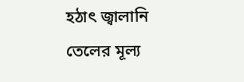হঠাৎ জ্বালানি তেলের মূল্য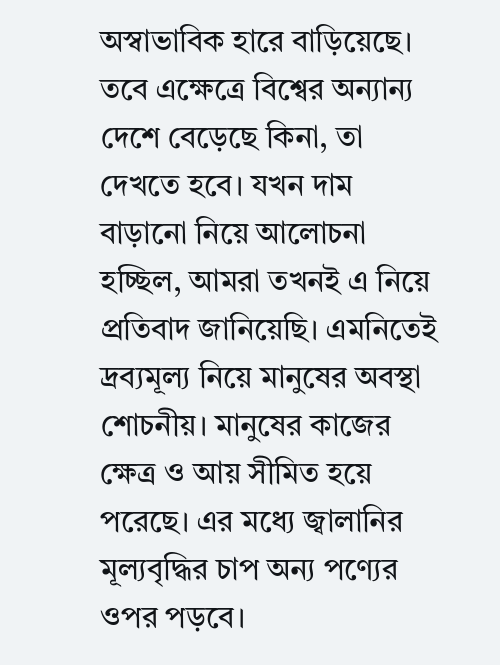অস্বাভাবিক হারে বাড়িয়েছে। তবে এক্ষেত্রে বিশ্বের অন্যান্য দেশে বেড়েছে কিনা, তা দেখতে হবে। যখন দাম বাড়ানো নিয়ে আলোচনা হচ্ছিল, আমরা তখনই এ নিয়ে প্রতিবাদ জানিয়েছি। এমনিতেই দ্রব্যমূল্য নিয়ে মানুষের অবস্থা শোচনীয়। মানুষের কাজের ক্ষেত্র ও আয় সীমিত হয়ে পরেছে। এর মধ্যে জ্বালানির মূল্যবৃদ্ধির চাপ অন্য পণ্যের ওপর পড়বে।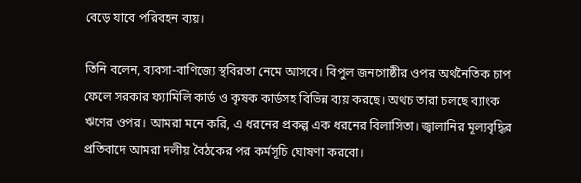বেড়ে যাবে পরিবহন ব্যয়।

তিনি বলেন, ব্যবসা-বাণিজ্যে স্থবিরতা নেমে আসবে। বিপুল জনগোষ্ঠীর ওপর অর্থনৈতিক চাপ ফেলে সরকার ফ্যামিলি কার্ড ও কৃষক কার্ডসহ বিভিন্ন ব্যয় করছে। অথচ তারা চলছে ব্যাংক ঋণের ওপর। আমরা মনে করি, এ ধরনের প্রকল্প এক ধরনের বিলাসিতা। জ্বালানির মূল্যবৃদ্ধির প্রতিবাদে আমরা দলীয় বৈঠকের পর কর্মসূচি ঘোষণা করবো।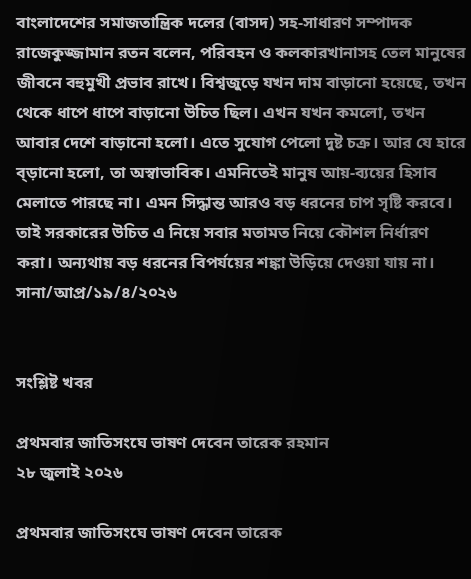বাংলাদেশের সমাজতান্ত্রিক দলের (বাসদ) সহ-সাধারণ সম্পাদক রাজেকুজ্জামান রতন বলেন, পরিবহন ও কলকারখানাসহ তেল মানুষের জীবনে বহুমুখী প্রভাব রাখে। বিশ্বজুড়ে যখন দাম বাড়ানো হয়েছে, তখন থেকে ধাপে ধাপে বাড়ানো উচিত ছিল। এখন যখন কমলো, তখন আবার দেশে বাড়ানো হলো। এতে সুযোগ পেলো দুষ্ট চক্র। আর যে হারে ব্ড়ানো হলো, তা অস্বাভাবিক। এমনিতেই মানুষ আয়-ব্যয়ের হিসাব মেলাতে পারছে না। এমন সিদ্ধান্ত আরও বড় ধরনের চাপ সৃষ্টি করবে। তাই সরকারের উচিত এ নিয়ে সবার মতামত নিয়ে কৌশল নির্ধারণ করা। অন্যথায় বড় ধরনের বিপর্যয়ের শঙ্কা উড়িয়ে দেওয়া যায় না।
সানা/আপ্র/১৯/৪/২০২৬


সংশ্লিষ্ট খবর

প্রথমবার জাতিসংঘে ভাষণ দেবেন তারেক রহমান
২৮ জুলাই ২০২৬

প্রথমবার জাতিসংঘে ভাষণ দেবেন তারেক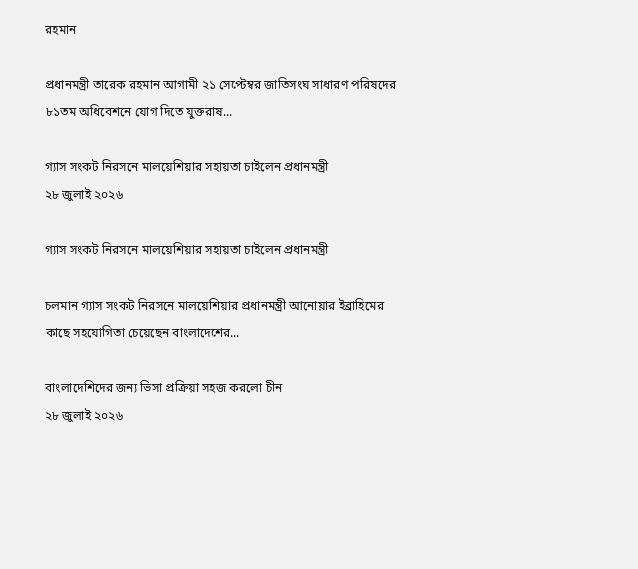রহমান

প্রধানমন্ত্রী তারেক রহমান আগামী ২১ সেপ্টেম্বর জাতিসংঘ সাধারণ পরিষদের ৮১তম অধিবেশনে যোগ দিতে যুক্তরাষ...

গ্যাস সংকট নিরসনে মালয়েশিয়ার সহায়তা চাইলেন প্রধানমন্ত্রী
২৮ জুলাই ২০২৬

গ্যাস সংকট নিরসনে মালয়েশিয়ার সহায়তা চাইলেন প্রধানমন্ত্রী

চলমান গ্যাস সংকট নিরসনে মালয়েশিয়ার প্রধানমন্ত্রী আনোয়ার ইব্রাহিমের কাছে সহযোগিতা চেয়েছেন বাংলাদেশের...

বাংলাদেশিদের জন্য ভিসা প্রক্রিয়া সহজ করলো চীন
২৮ জুলাই ২০২৬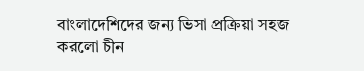বাংলাদেশিদের জন্য ভিসা প্রক্রিয়া সহজ করলো চীন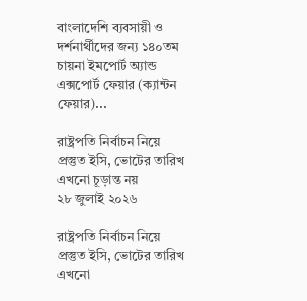বাংলাদেশি ব্যবসায়ী ও দর্শনার্থীদের জন্য ১৪০তম চায়না ইমপোর্ট অ্যান্ড এক্সপোর্ট ফেয়ার (ক্যান্টন ফেয়ার)...

রাষ্ট্রপতি নির্বাচন নিয়ে প্রস্তুত ইসি, ভোটের তারিখ এখনো চূড়ান্ত নয়
২৮ জুলাই ২০২৬

রাষ্ট্রপতি নির্বাচন নিয়ে প্রস্তুত ইসি, ভোটের তারিখ এখনো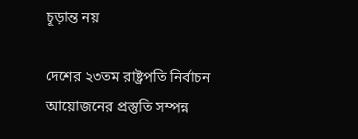চূড়ান্ত নয়

দেশের ২৩তম রাষ্ট্রপতি নির্বাচন আয়োজনের প্রস্তুতি সম্পন্ন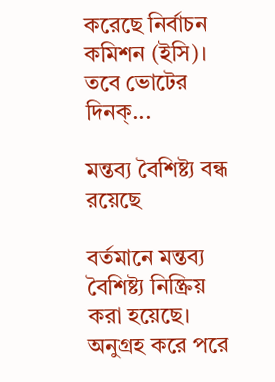করেছে নির্বাচন কমিশন (ইসি)। তবে ভোটের দিনক্...

মন্তব্য বৈশিষ্ট্য বন্ধ রয়েছে

বর্তমানে মন্তব্য বৈশিষ্ট্য নিষ্ক্রিয় করা হয়েছে। অনুগ্রহ করে পরে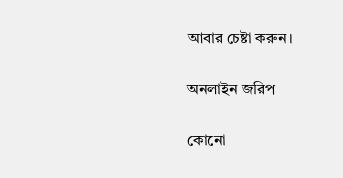আবার চেষ্টা করুন।

অনলাইন জরিপ

কোনো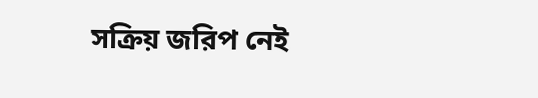সক্রিয় জরিপ নেই